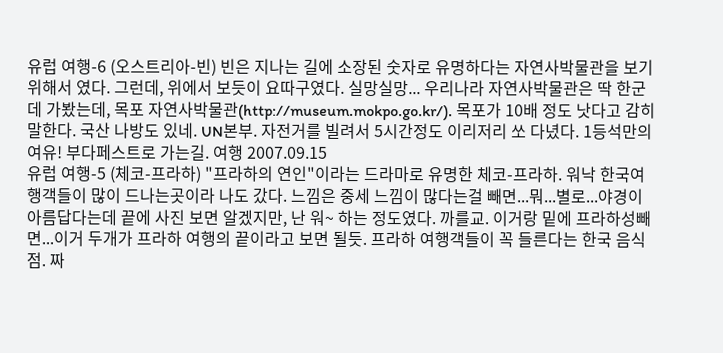유럽 여행-6 (오스트리아-빈) 빈은 지나는 길에 소장된 숫자로 유명하다는 자연사박물관을 보기 위해서 였다. 그런데, 위에서 보듯이 요따구였다. 실망실망... 우리나라 자연사박물관은 딱 한군데 가봤는데, 목포 자연사박물관(http://museum.mokpo.go.kr/). 목포가 10배 정도 낫다고 감히 말한다. 국산 나방도 있네. UN본부. 자전거를 빌려서 5시간정도 이리저리 쏘 다녔다. 1등석만의 여유! 부다페스트로 가는길. 여행 2007.09.15
유럽 여행-5 (체코-프라하) "프라하의 연인"이라는 드라마로 유명한 체코-프라하. 워낙 한국여행객들이 많이 드나는곳이라 나도 갔다. 느낌은 중세 느낌이 많다는걸 빼면...뭐...별로...야경이 아름답다는데 끝에 사진 보면 알겠지만, 난 워~ 하는 정도였다. 까를교. 이거랑 밑에 프라하성빼면...이거 두개가 프라하 여행의 끝이라고 보면 될듯. 프라하 여행객들이 꼭 들른다는 한국 음식점. 짜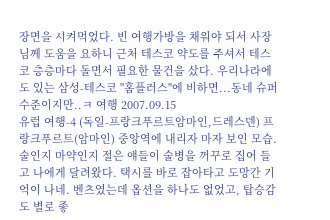장면을 시켜먹었다. 빈 여행가방을 채워야 되서 사장님께 도움을 요하니 근처 테스코 약도를 주셔서 테스코 층층마다 돌면서 필요한 물건을 샀다. 우리나라에도 있는 삼성-테스코 "홈플러스"에 비하면...동네 슈퍼 수준이지만..ㅋ 여행 2007.09.15
유럽 여행-4 (독일-프랑크푸르트암마인,드레스덴) 프랑크푸르트(암마인) 중앙역에 내리자 마자 보인 모습. 술인지 마약인지 절은 얘들이 술병을 꺼꾸로 집어 들고 나에게 달려왔다. 택시를 바로 잡아타고 도망간 기억이 나네. 벤츠였는데 옵션을 하나도 없었고, 탑승감도 별로 좋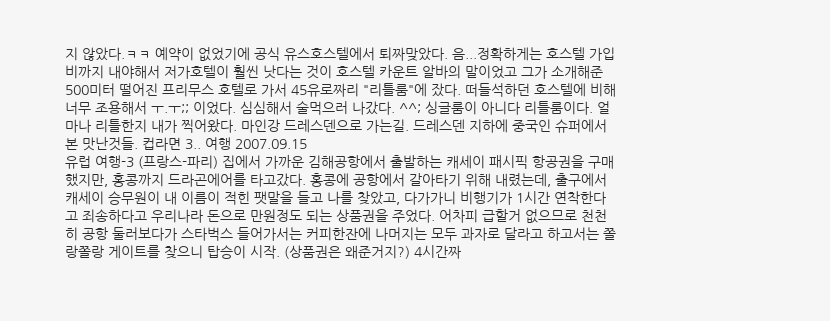지 않았다.ㅋㅋ 예약이 없었기에 공식 유스호스텔에서 퇴짜맞았다. 음...정확하게는 호스텔 가입비까지 내야해서 저가호텔이 훨씬 낫다는 것이 호스텔 카운트 알바의 말이었고 그가 소개해준 500미터 떨어진 프리무스 호텔로 가서 45유로짜리 "리틀룸"에 잤다. 떠들석하던 호스텔에 비해 너무 조용해서 ㅜ.ㅜ;; 이었다. 심심해서 술먹으러 나갔다. ^^; 싱글룸이 아니다 리틀룸이다. 얼마나 리틀한지 내가 찍어왔다. 마인강 드레스덴으로 가는길. 드레스덴 지하에 중국인 슈퍼에서 본 맛난것들. 컵라면 3.. 여행 2007.09.15
유럽 여행-3 (프랑스-파리) 집에서 가까운 김해공항에서 출발하는 캐세이 패시픽 항공권을 구매했지만, 홍콩까지 드라곤에어를 타고갔다. 홍콩에 공항에서 갈아타기 위해 내렸는데, 출구에서 캐세이 승무원이 내 이름이 적힌 팻말을 들고 나를 찾았고, 다가가니 비행기가 1시간 연착한다고 죄송하다고 우리나라 돈으로 만원정도 되는 상품권을 주었다. 어차피 급할거 없으므로 천천히 공항 둘러보다가 스타벅스 들어가서는 커피한잔에 나머지는 모두 과자로 달라고 하고서는 쫄랑쫄랑 게이트를 찾으니 탑승이 시작. (상품권은 왜준거지?) 4시간짜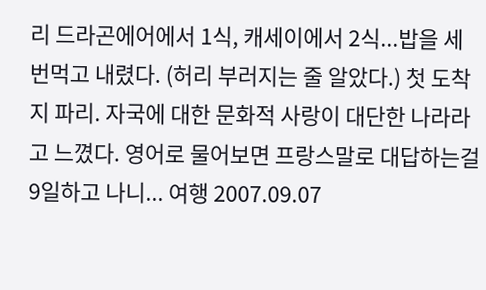리 드라곤에어에서 1식, 캐세이에서 2식...밥을 세번먹고 내렸다. (허리 부러지는 줄 알았다.) 첫 도착지 파리. 자국에 대한 문화적 사랑이 대단한 나라라고 느꼈다. 영어로 물어보면 프랑스말로 대답하는걸 9일하고 나니... 여행 2007.09.07